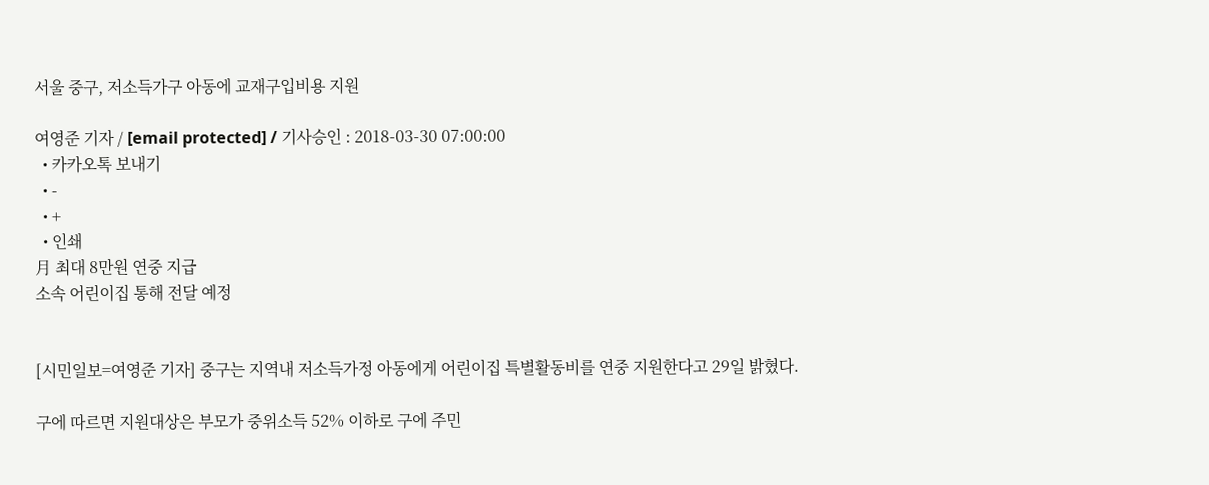서울 중구, 저소득가구 아동에 교재구입비용 지원

여영준 기자 / [email protected] / 기사승인 : 2018-03-30 07:00:00
  • 카카오톡 보내기
  • -
  • +
  • 인쇄
月 최대 8만원 연중 지급
소속 어린이집 통해 전달 예정


[시민일보=여영준 기자] 중구는 지역내 저소득가정 아동에게 어린이집 특별활동비를 연중 지원한다고 29일 밝혔다.

구에 따르면 지원대상은 부모가 중위소득 52% 이하로 구에 주민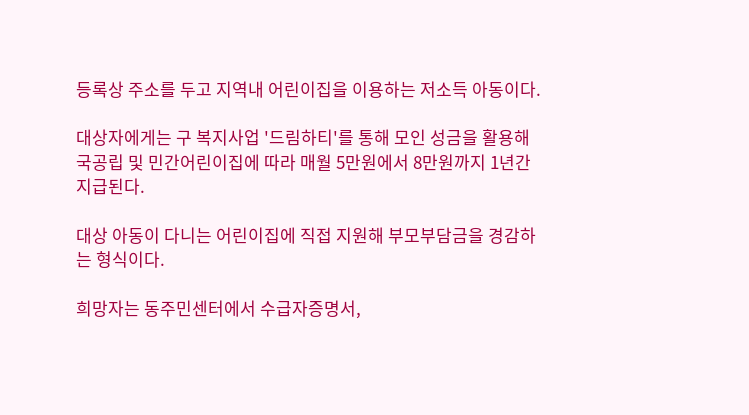등록상 주소를 두고 지역내 어린이집을 이용하는 저소득 아동이다.

대상자에게는 구 복지사업 '드림하티'를 통해 모인 성금을 활용해 국공립 및 민간어린이집에 따라 매월 5만원에서 8만원까지 1년간 지급된다.

대상 아동이 다니는 어린이집에 직접 지원해 부모부담금을 경감하는 형식이다.

희망자는 동주민센터에서 수급자증명서,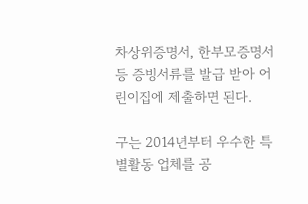차상위증명서, 한부모증명서 등 증빙서류를 발급 받아 어린이집에 제출하면 된다.

구는 2014년부터 우수한 특별활동 업체를 공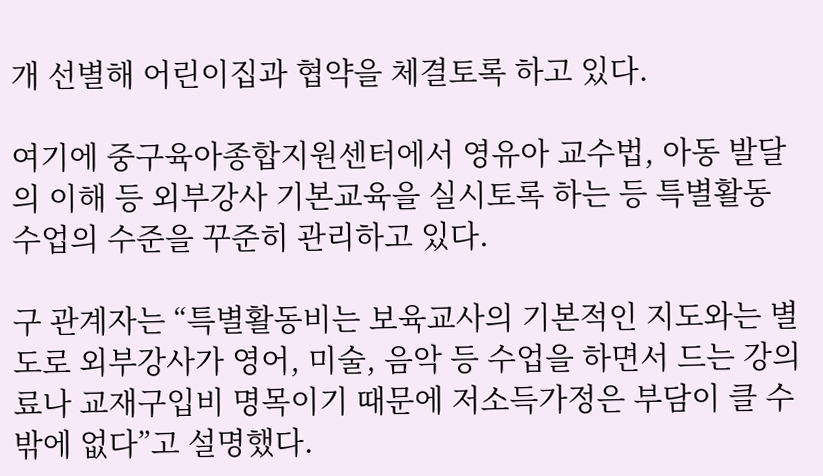개 선별해 어린이집과 협약을 체결토록 하고 있다.

여기에 중구육아종합지원센터에서 영유아 교수법, 아동 발달의 이해 등 외부강사 기본교육을 실시토록 하는 등 특별활동 수업의 수준을 꾸준히 관리하고 있다.

구 관계자는 “특별활동비는 보육교사의 기본적인 지도와는 별도로 외부강사가 영어, 미술, 음악 등 수업을 하면서 드는 강의료나 교재구입비 명목이기 때문에 저소득가정은 부담이 클 수밖에 없다”고 설명했다.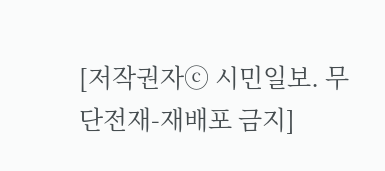[저작권자ⓒ 시민일보. 무단전재-재배포 금지]